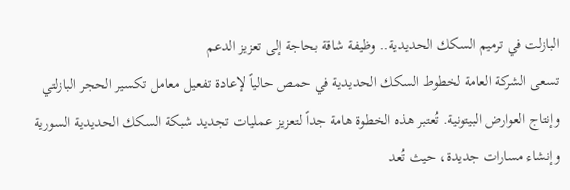البازلت في ترميم السكك الحديدية.. وظيفة شاقة بحاجة إلى تعزيز الدعم
تسعى الشركة العامة لخطوط السكك الحديدية في حمص حالياً لإعادة تفعيل معامل تكسير الحجر البازلتي وإنتاج العوارض البيتونية. تُعتبر هذه الخطوة هامة جداً لتعزيز عمليات تجديد شبكة السكك الحديدية السورية وإنشاء مسارات جديدة، حيث تُعد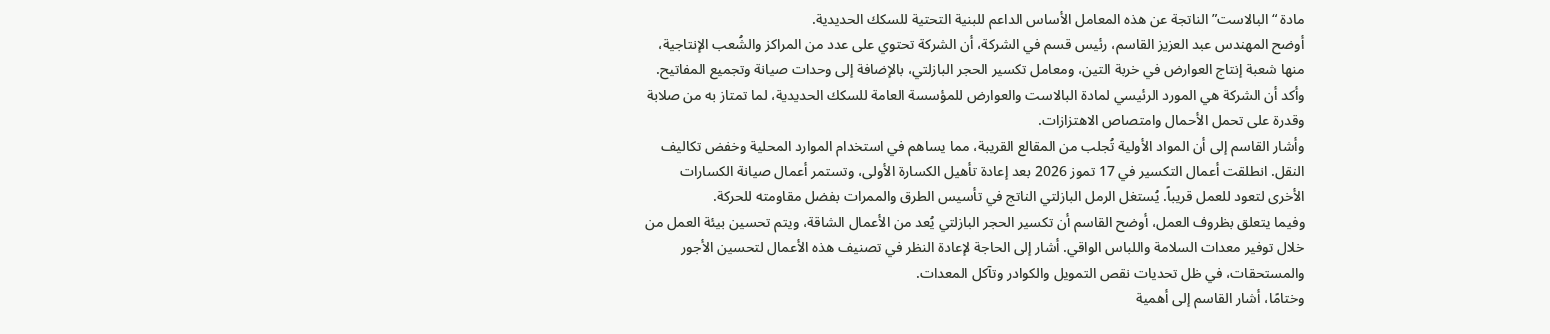مادة “البالاست” الناتجة عن هذه المعامل الأساس الداعم للبنية التحتية للسكك الحديدية.
أوضح المهندس عبد العزيز القاسم، رئيس قسم في الشركة، أن الشركة تحتوي على عدد من المراكز والشُعب الإنتاجية، منها شعبة إنتاج العوارض في خربة التين، ومعامل تكسير الحجر البازلتي، بالإضافة إلى وحدات صيانة وتجميع المفاتيح. وأكد أن الشركة هي المورد الرئيسي لمادة البالاست والعوارض للمؤسسة العامة للسكك الحديدية، لما تمتاز به من صلابة وقدرة على تحمل الأحمال وامتصاص الاهتزازات.
وأشار القاسم إلى أن المواد الأولية تُجلب من المقالع القريبة، مما يساهم في استخدام الموارد المحلية وخفض تكاليف النقل. انطلقت أعمال التكسير في 17 تموز 2026 بعد إعادة تأهيل الكسارة الأولى، وتستمر أعمال صيانة الكسارات الأخرى لتعود للعمل قريباً. يُستغل الرمل البازلتي الناتج في تأسيس الطرق والممرات بفضل مقاومته للحركة.
وفيما يتعلق بظروف العمل، أوضح القاسم أن تكسير الحجر البازلتي يُعد من الأعمال الشاقة، ويتم تحسين بيئة العمل من خلال توفير معدات السلامة واللباس الواقي. أشار إلى الحاجة لإعادة النظر في تصنيف هذه الأعمال لتحسين الأجور والمستحقات، في ظل تحديات نقص التمويل والكوادر وتآكل المعدات.
وختامًا، أشار القاسم إلى أهمية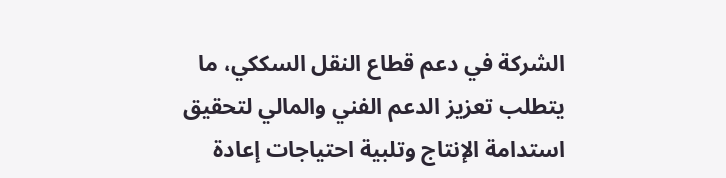الشركة في دعم قطاع النقل السككي، ما يتطلب تعزيز الدعم الفني والمالي لتحقيق استدامة الإنتاج وتلبية احتياجات إعادة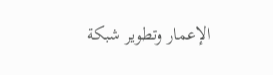الإعمار وتطوير شبكة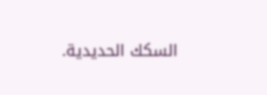السكك الحديدية.